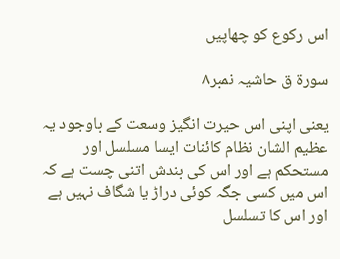اس رکوع کو چھاپیں

سورۃ ق حاشیہ نمبر۸

یعنی اپنی اس حیرت انگیز وسعت کے باوجود یہ عظیم الشان نظام کائنات ایسا مسلسل اور مستحکم ہے اور اس کی بندش اتنی چست ہے کہ اس میں کسی جگہ کوئی دراڑ یا شگاف نہیں ہے اور اس کا تسلسل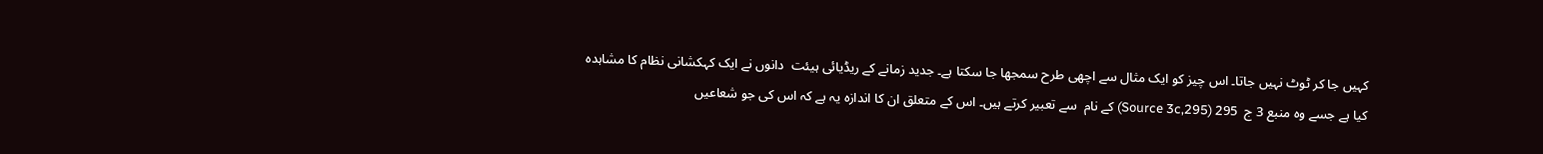کہیں جا کر ٹوٹ نہیں جاتا۔ اس چیز کو ایک مثال سے اچھی طرح سمجھا جا سکتا ہے۔ جدید زمانے کے ریڈیائی ہیئت  دانوں نے ایک کہکشانی نظام کا مشاہدہ کیا ہے جسے وہ منبع 3 ج  295 (Source 3c,295) کے نام  سے تعبیر کرتے ہیں۔ اس کے متعلق ان کا اندازہ یہ ہے کہ اس کی جو شعاعیں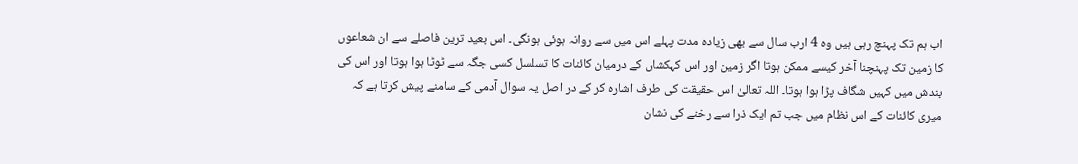اب ہم تک پہنچ رہی ہیں وہ 4 ارب سال سے بھی زیادہ مدت پہلے اس میں سے روانہ ہوئی ہونگی۔ اس بعید ترین فاصلے سے ان شعاعوں کا زمین تک پہنچنا آخر کیسے ممکن ہوتا اگر زمین اور اس کہکشاں کے درمیان کائنات کا تسلسل کسی جگہ سے ٹوٹا ہوا ہوتا اور اس کی بندش میں کہیں شگاف پڑا ہوا ہوتا۔ اللہ تعالیٰ اس حقیقت کی طرف اشارہ کر کے در اصل یہ سوال آدمی کے سامنے پیش کرتا ہے کہ میری کائنات کے اس نظام میں جب تم ایک ذرا سے رخنے کی نشان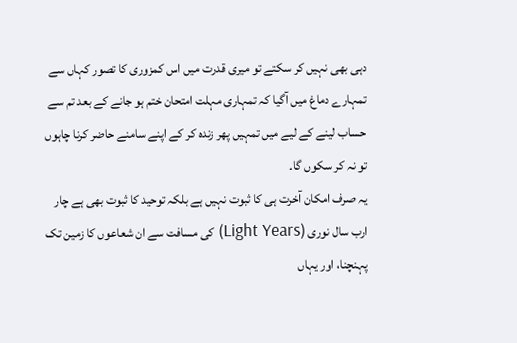دہی بھی نہیں کر سکتے تو میری قدرت میں اس کمزوری کا تصور کہاں سے تمہارے دماغ میں آگیا کہ تمہاری مہلت امتحان ختم ہو جانے کے بعد تم سے حساب لینے کے لیے میں تمہیں پھر زندہ کر کے اپنے سامنے حاضر کرنا چاہوں تو نہ کر سکوں گا۔
یہ صرف امکان آخرت ہی کا ثبوت نہیں ہے بلکہ توحید کا ثبوت بھی ہے چار ارب سال نوری (Light Years) کی مسافت سے ان شعاعوں کا زمین تک پہنچنا، اور یہاں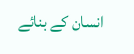انسان کے بنائے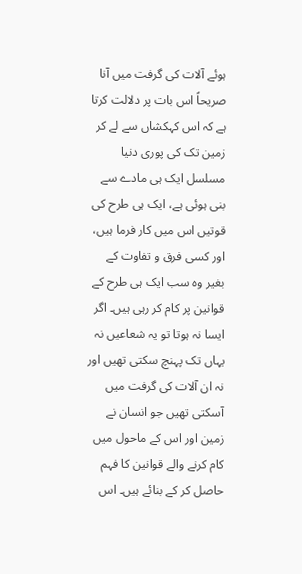ہوئے آلات کی گرفت میں آنا صریحاً اس بات پر دلالت کرتا ہے کہ اس کہکشاں سے لے کر زمین تک کی پوری دنیا مسلسل ایک ہی مادے سے بنی ہوئی ہے، ایک ہی طرح کی قوتیں اس میں کار فرما ہیں، اور کسی فرق و تفاوت کے بغیر وہ سب ایک ہی طرح کے قوانین پر کام کر رہی ہیں۔ اگر ایسا نہ ہوتا تو یہ شعاعیں نہ یہاں تک پہنچ سکتی تھیں اور نہ ان آلات کی گرفت میں آسکتی تھیں جو انسان نے زمین اور اس کے ماحول میں کام کرنے والے قوانین کا فہم حاصل کر کے بنائے ہیں۔ اس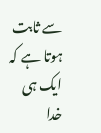سے ثابت ہوتا ہے کہ ایک ہی خدا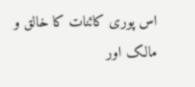اس پوری کائنات کا خالق و مالک اور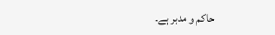حاکم و مدبر ہے۔